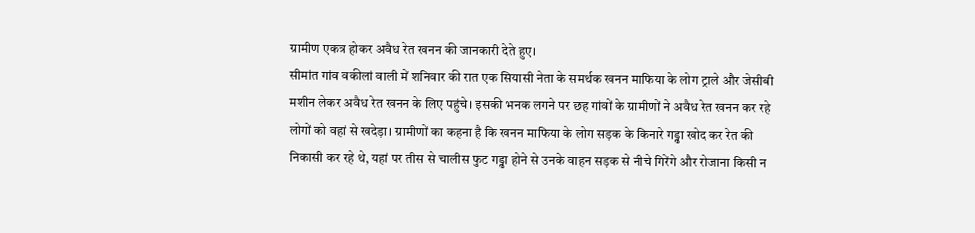ग्रामीण एकत्र होकर अवैध रेत खनन की जानकारी देते हुए।
सीमांत गांव वकीलां वाली में शनिवार की रात एक सियासी नेता के समर्थक खनन माफिया के लोग ट्राले और जेसीबी मशीन लेकर अवैध रेत खनन के लिए पहुंचे। इसकी भनक लगने पर छह गांवों के ग्रामीणों ने अवैध रेत खनन कर रहे लोगों को वहां से खदेड़ा। ग्रामीणों का कहना है कि खनन माफिया के लोग सड़क के किनारे गड्ढा खोद कर रेत की निकासी कर रहे थे, यहां पर तीस से चालीस फुट गड्ढा होने से उनके वाहन सड़क से नीचे गिरेंगे और रोजाना किसी न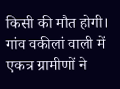किसी की मौत होगी।
गांव वकीलां वाली में एकत्र ग्रामीणों ने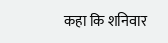कहा कि शनिवार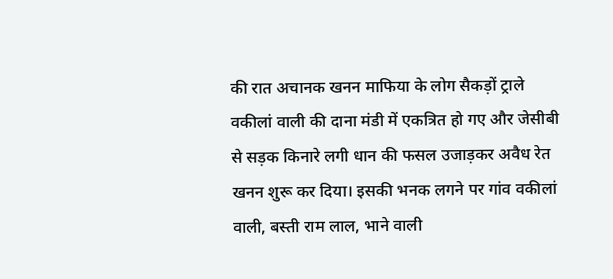की रात अचानक खनन माफिया के लोग सैकड़ों ट्राले वकीलां वाली की दाना मंडी में एकत्रित हो गए और जेसीबी से सड़क किनारे लगी धान की फसल उजाड़कर अवैध रेत खनन शुरू कर दिया। इसकी भनक लगने पर गांव वकीलां वाली, बस्ती राम लाल, भाने वाली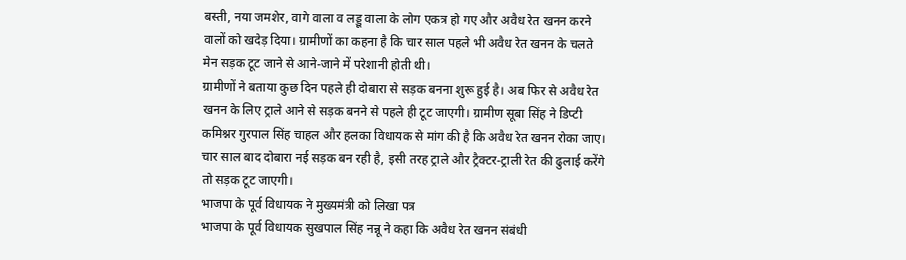बस्ती, नया जमशेर, वागे वाला व लड्डू वाला के लोग एकत्र हो गए और अवैध रेत खनन करने वालों को खदेड़ दिया। ग्रामीणों का कहना है कि चार साल पहले भी अवैध रेत खनन के चलते मेन सड़क टूट जाने से आने-जाने में परेशानी होती थी।
ग्रामीणों ने बताया कुछ दिन पहले ही दोबारा से सड़क बनना शुरू हुई है। अब फिर से अवैध रेत खनन के लिए ट्राले आने से सड़क बनने से पहले ही टूट जाएगी। ग्रामीण सूबा सिंह ने डिप्टी कमिश्नर गुरपाल सिंह चाहल और हलका विधायक से मांग की है कि अवैध रेत खनन रोका जाए। चार साल बाद दोबारा नई सड़क बन रही है, इसी तरह ट्राले और ट्रैक्टर-ट्राली रेत की ढुलाई करेंगे तो सड़क टूट जाएगी।
भाजपा के पूर्व विधायक ने मुख्यमंत्री को लिखा पत्र
भाजपा के पूर्व विधायक सुखपाल सिंह नन्नू ने कहा कि अवैध रेत खनन संबंधी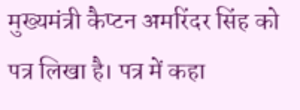मुख्यमंत्री कैप्टन अमरिंदर सिंह को पत्र लिखा है। पत्र में कहा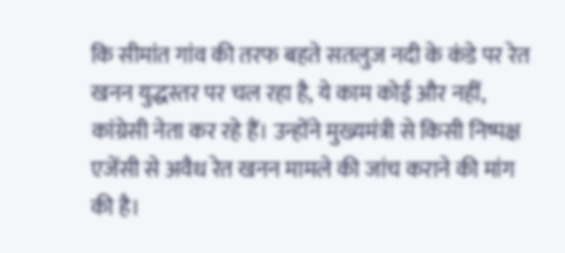कि सीमांत गांव की तरफ बहते सतलुज नदी के कंडे पर रेत खनन युद्धस्तर पर चल रहा है, ये काम कोई और नहीं, कांग्रेसी नेता कर रहे हैं। उन्होंने मुख्यमंत्री से किसी निष्पक्ष एजेंसी से अवैध रेत खनन मामले की जांच कराने की मांग की है।